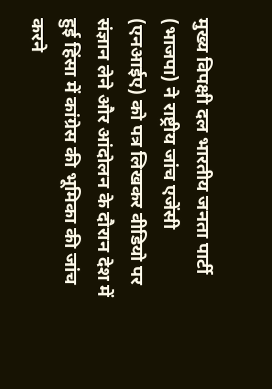मुख्य विपक्षी दल भारतीय जनता पार्टी (भाजपा) ने राष्ट्रीय जांच एजेंसी (एनआईए) को पत्र लिखकर वीडियो पर संज्ञान लेने और आंदोलन के दौरान देश में हुई हिंसा में कांग्रेस की भूमिका की जांच करने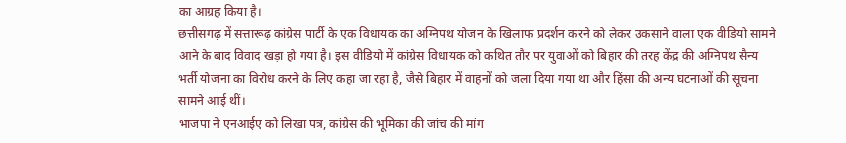का आग्रह किया है।
छत्तीसगढ़ में सत्तारूढ़ कांग्रेस पार्टी के एक विधायक का अग्निपथ योजन के खिलाफ प्रदर्शन करने को लेकर उकसाने वाला एक वीडियो सामने आने के बाद विवाद खड़ा हो गया है। इस वीडियो में कांग्रेस विधायक को कथित तौर पर युवाओं को बिहार की तरह केंद्र की अग्निपथ सैन्य भर्ती योजना का विरोध करने के लिए कहा जा रहा है, जैसे बिहार में वाहनों को जला दिया गया था और हिंसा की अन्य घटनाओं की सूचना सामने आई थीं।
भाजपा ने एनआईए को लिखा पत्र, कांग्रेस की भूमिका की जांच की मांग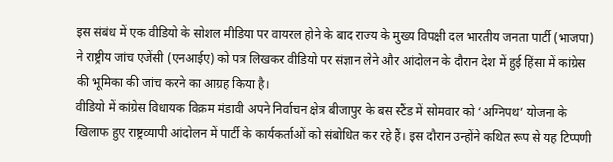इस संबंध में एक वीडियो के सोशल मीडिया पर वायरल होने के बाद राज्य के मुख्य विपक्षी दल भारतीय जनता पार्टी (भाजपा) ने राष्ट्रीय जांच एजेंसी (एनआईए) को पत्र लिखकर वीडियो पर संज्ञान लेने और आंदोलन के दौरान देश में हुई हिंसा में कांग्रेस की भूमिका की जांच करने का आग्रह किया है।
वीडियो में कांग्रेस विधायक विक्रम मंडावी अपने निर्वाचन क्षेत्र बीजापुर के बस स्टैंड में सोमवार को ‘अग्निपथ’ योजना के खिलाफ हुए राष्ट्रव्यापी आंदोलन में पार्टी के कार्यकर्ताओं को संबोधित कर रहे हैं। इस दौरान उन्होंने कथित रूप से यह टिप्पणी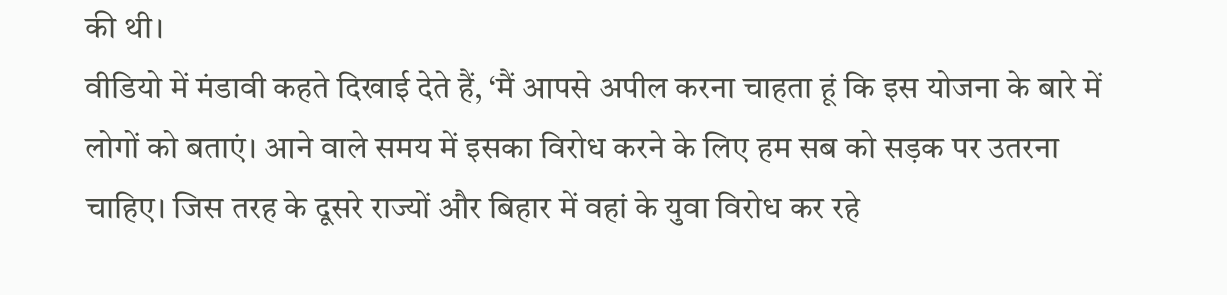की थी।
वीडियो में मंडावी कहते दिखाई देते हैं, ‘मैं आपसे अपील करना चाहता हूं कि इस योजना के बारे में लोगों को बताएं। आने वाले समय में इसका विरोध करने के लिए हम सब को सड़क पर उतरना चाहिए। जिस तरह के दूसरे राज्यों और बिहार में वहां के युवा विरोध कर रहे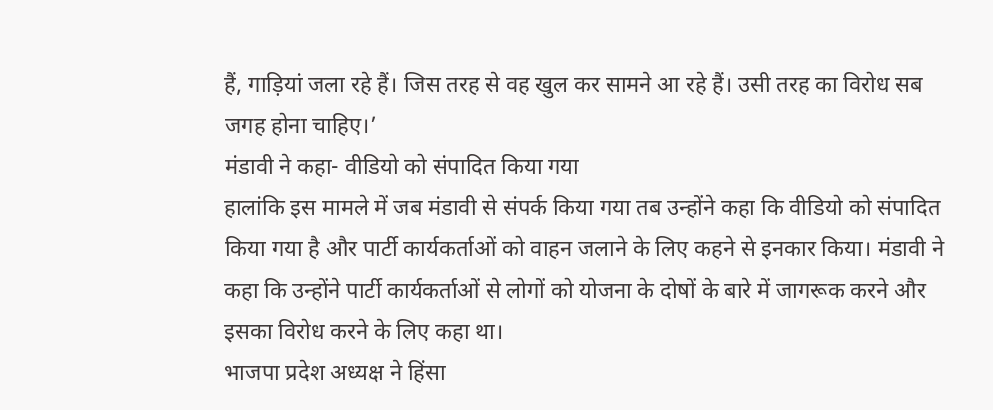हैं, गाड़ियां जला रहे हैं। जिस तरह से वह खुल कर सामने आ रहे हैं। उसी तरह का विरोध सब जगह होना चाहिए।’
मंडावी ने कहा- वीडियो को संपादित किया गया
हालांकि इस मामले में जब मंडावी से संपर्क किया गया तब उन्होंने कहा कि वीडियो को संपादित किया गया है और पार्टी कार्यकर्ताओं को वाहन जलाने के लिए कहने से इनकार किया। मंडावी ने कहा कि उन्होंने पार्टी कार्यकर्ताओं से लोगों को योजना के दोषों के बारे में जागरूक करने और इसका विरोध करने के लिए कहा था।
भाजपा प्रदेश अध्यक्ष ने हिंसा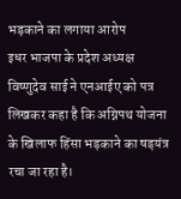भड़काने का लगाया आरोप
इधर भाजपा के प्रदेश अध्यक्ष विष्णुदेव साई ने एनआईए को पत्र लिखकर कहा है कि अग्निपथ योजना के खिलाफ हिंसा भड़काने का षड़यंत्र रचा जा रहा है।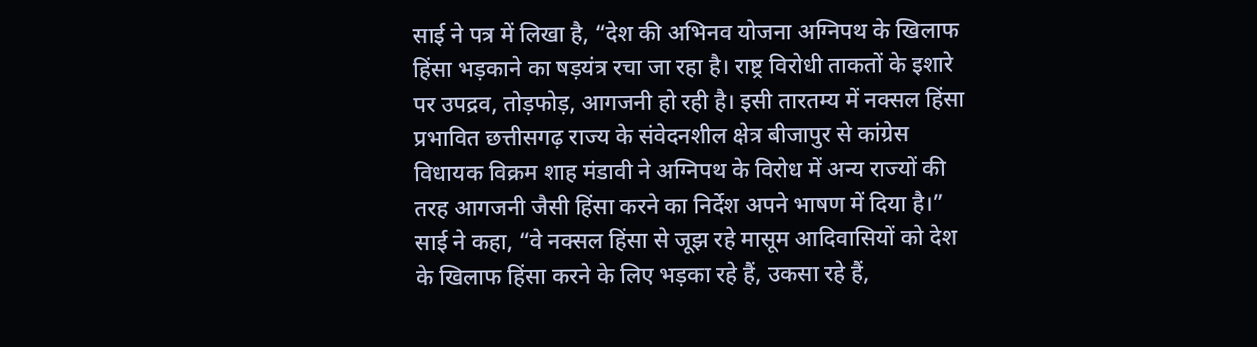साई ने पत्र में लिखा है, “देश की अभिनव योजना अग्निपथ के खिलाफ हिंसा भड़काने का षड़यंत्र रचा जा रहा है। राष्ट्र विरोधी ताकतों के इशारे पर उपद्रव, तोड़फोड़, आगजनी हो रही है। इसी तारतम्य में नक्सल हिंसा प्रभावित छत्तीसगढ़ राज्य के संवेदनशील क्षेत्र बीजापुर से कांग्रेस विधायक विक्रम शाह मंडावी ने अग्निपथ के विरोध में अन्य राज्यों की तरह आगजनी जैसी हिंसा करने का निर्देश अपने भाषण में दिया है।”
साई ने कहा, “वे नक्सल हिंसा से जूझ रहे मासूम आदिवासियों को देश के खिलाफ हिंसा करने के लिए भड़का रहे हैं, उकसा रहे हैं,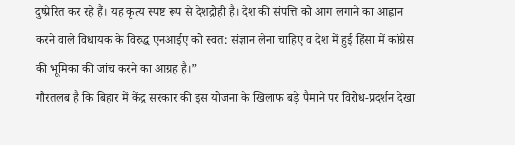दुष्प्रेरित कर रहे हैं। यह कृत्य स्पष्ट रूप से देशद्रोही है। देश की संपत्ति को आग लगाने का आह्वान करने वाले विधायक के विरुद्ध एनआईए को स्वत: संज्ञान लेना चाहिए व देश में हुई हिंसा में कांग्रेस की भूमिका की जांच करने का आग्रह है।”
गौरतलब है कि बिहार में केंद्र सरकार की इस योजना के खिलाफ बड़े पैमाने पर विरोध-प्रदर्शन देखा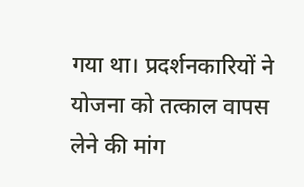गया था। प्रदर्शनकारियों ने योजना को तत्काल वापस लेने की मांग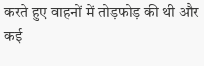करते हुए वाहनों में तोड़फोड़ की थी और कई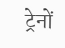ट्रेनों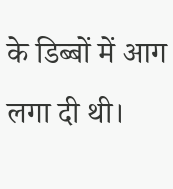के डिब्बों में आग लगा दी थी।